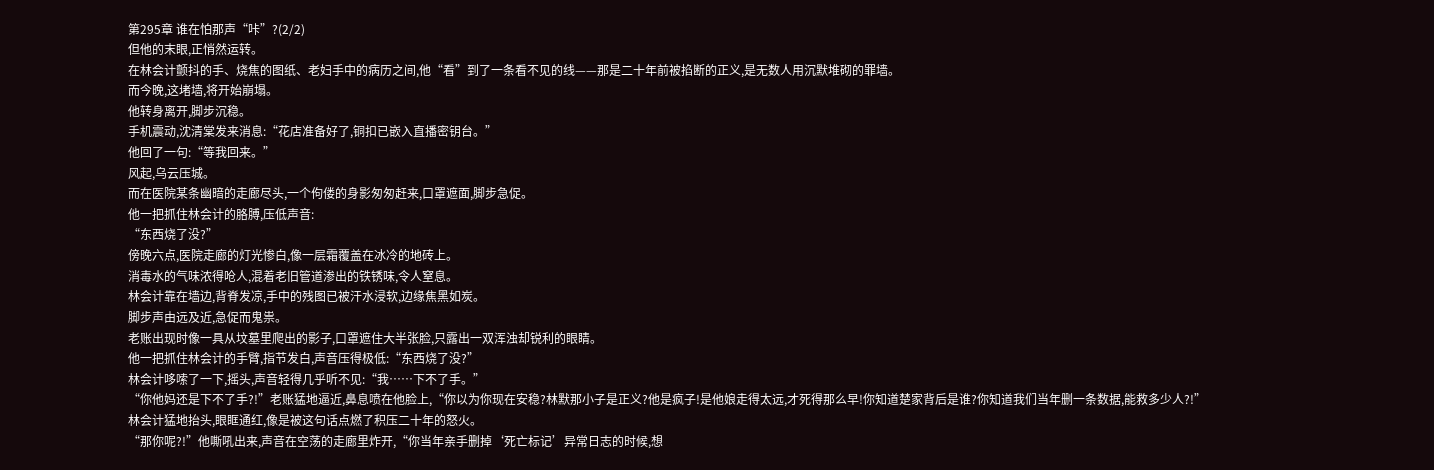第295章 谁在怕那声“咔”?(2/2)
但他的末眼,正悄然运转。
在林会计颤抖的手、烧焦的图纸、老妇手中的病历之间,他“看”到了一条看不见的线——那是二十年前被掐断的正义,是无数人用沉默堆砌的罪墙。
而今晚,这堵墙,将开始崩塌。
他转身离开,脚步沉稳。
手机震动,沈清棠发来消息:“花店准备好了,铜扣已嵌入直播密钥台。”
他回了一句:“等我回来。”
风起,乌云压城。
而在医院某条幽暗的走廊尽头,一个佝偻的身影匆匆赶来,口罩遮面,脚步急促。
他一把抓住林会计的胳膊,压低声音:
“东西烧了没?”
傍晚六点,医院走廊的灯光惨白,像一层霜覆盖在冰冷的地砖上。
消毒水的气味浓得呛人,混着老旧管道渗出的铁锈味,令人窒息。
林会计靠在墙边,背脊发凉,手中的残图已被汗水浸软,边缘焦黑如炭。
脚步声由远及近,急促而鬼祟。
老账出现时像一具从坟墓里爬出的影子,口罩遮住大半张脸,只露出一双浑浊却锐利的眼睛。
他一把抓住林会计的手臂,指节发白,声音压得极低:“东西烧了没?”
林会计哆嗦了一下,摇头,声音轻得几乎听不见:“我……下不了手。”
“你他妈还是下不了手?!”老账猛地逼近,鼻息喷在他脸上,“你以为你现在安稳?林默那小子是正义?他是疯子!是他娘走得太远,才死得那么早!你知道楚家背后是谁?你知道我们当年删一条数据,能救多少人?!”
林会计猛地抬头,眼眶通红,像是被这句话点燃了积压二十年的怒火。
“那你呢?!”他嘶吼出来,声音在空荡的走廊里炸开,“你当年亲手删掉‘死亡标记’异常日志的时候,想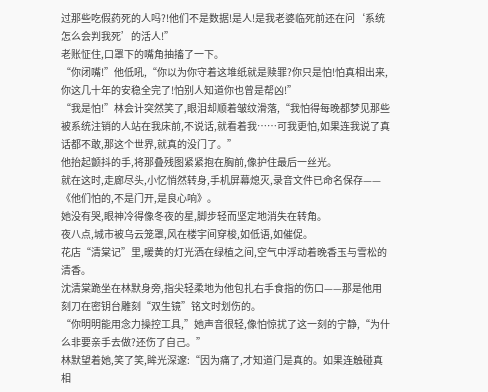过那些吃假药死的人吗?!他们不是数据!是人!是我老婆临死前还在问‘系统怎么会判我死’的活人!”
老账怔住,口罩下的嘴角抽搐了一下。
“你闭嘴!”他低吼,“你以为你守着这堆纸就是赎罪?你只是怕!怕真相出来,你这几十年的安稳全完了!怕别人知道你也曾是帮凶!”
“我是怕!”林会计突然笑了,眼泪却顺着皱纹滑落,“我怕得每晚都梦见那些被系统注销的人站在我床前,不说话,就看着我……可我更怕,如果连我说了真话都不敢,那这个世界,就真的没门了。”
他抬起颤抖的手,将那叠残图紧紧抱在胸前,像护住最后一丝光。
就在这时,走廊尽头,小忆悄然转身,手机屏幕熄灭,录音文件已命名保存——《他们怕的,不是门开,是良心响》。
她没有哭,眼神冷得像冬夜的星,脚步轻而坚定地消失在转角。
夜八点,城市被乌云笼罩,风在楼宇间穿梭,如低语,如催促。
花店“清棠记”里,暖黄的灯光洒在绿植之间,空气中浮动着晚香玉与雪松的清香。
沈清棠跪坐在林默身旁,指尖轻柔地为他包扎右手食指的伤口——那是他用刻刀在密钥台雕刻“双生镜”铭文时划伤的。
“你明明能用念力操控工具,”她声音很轻,像怕惊扰了这一刻的宁静,“为什么非要亲手去做?还伤了自己。”
林默望着她,笑了笑,眸光深邃:“因为痛了,才知道门是真的。如果连触碰真相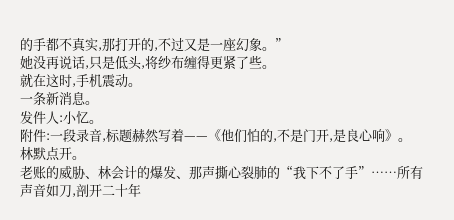的手都不真实,那打开的,不过又是一座幻象。”
她没再说话,只是低头,将纱布缠得更紧了些。
就在这时,手机震动。
一条新消息。
发件人:小忆。
附件:一段录音,标题赫然写着——《他们怕的,不是门开,是良心响》。
林默点开。
老账的威胁、林会计的爆发、那声撕心裂肺的“我下不了手”……所有声音如刀,剖开二十年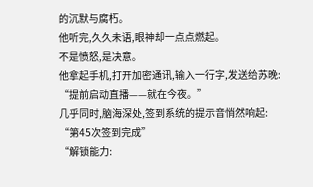的沉默与腐朽。
他听完,久久未语,眼神却一点点燃起。
不是愤怒,是决意。
他拿起手机,打开加密通讯,输入一行字,发送给苏晚:
“提前启动直播——就在今夜。”
几乎同时,脑海深处,签到系统的提示音悄然响起:
“第45次签到完成”
“解锁能力: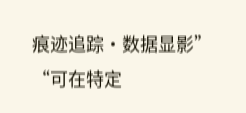痕迹追踪·数据显影”
“可在特定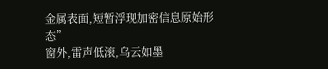金属表面,短暂浮现加密信息原始形态”
窗外,雷声低滚,乌云如墨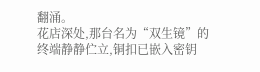翻涌。
花店深处,那台名为“双生镜”的终端静静伫立,铜扣已嵌入密钥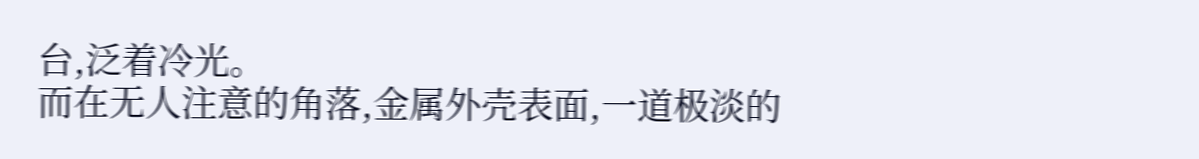台,泛着冷光。
而在无人注意的角落,金属外壳表面,一道极淡的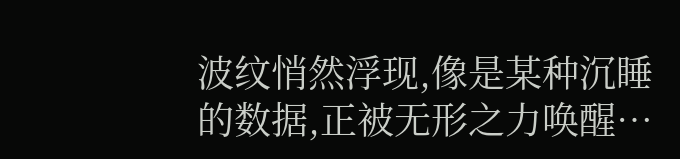波纹悄然浮现,像是某种沉睡的数据,正被无形之力唤醒…